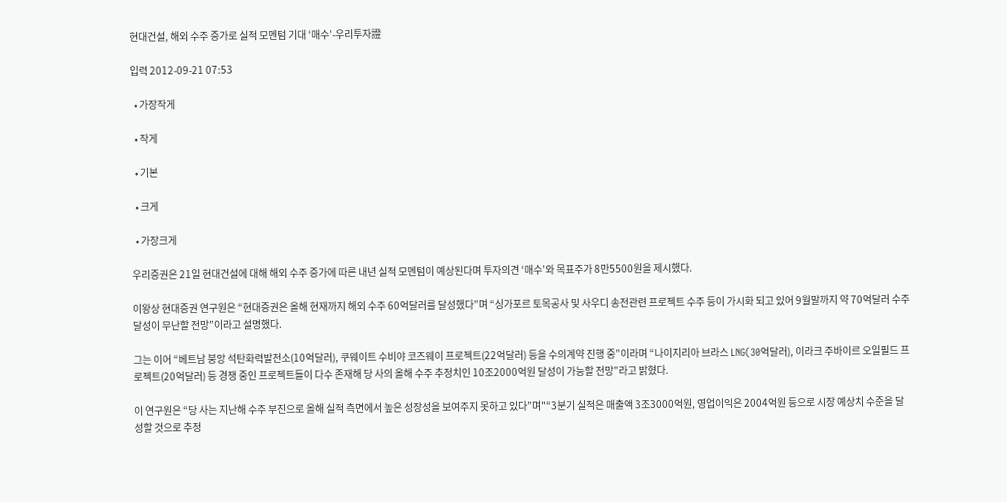현대건설, 해외 수주 증가로 실적 모멘텀 기대 ‘매수’-우리투자證

입력 2012-09-21 07:53

  • 가장작게

  • 작게

  • 기본

  • 크게

  • 가장크게

우리증권은 21일 현대건설에 대해 해외 수주 증가에 따른 내년 실적 모멘텀이 예상된다며 투자의견 ‘매수’와 목표주가 8만5500원을 제시했다.

이왕상 현대증권 연구원은 “현대증권은 올해 현재까지 해외 수주 60억달러를 달성했다”며 “싱가포르 토목공사 및 사우디 송전관련 프로젝트 수주 등이 가시화 되고 있어 9월말까지 약 70억달러 수주 달성이 무난할 전망”이라고 설명했다.

그는 이어 “베트남 붕앙 석탄화력발전소(10억달러), 쿠웨이트 수비야 코즈웨이 프로젝트(22억달러) 등을 수의계약 진행 중”이라며 “나이지리아 브라스 LNG(30억달러), 이라크 주바이르 오일필드 프로젝트(20억달러) 등 경쟁 중인 프로젝트들이 다수 존재해 당 사의 올해 수주 추정치인 10조2000억원 달성이 가능할 전망”라고 밝혔다.

이 연구원은 “당 사는 지난해 수주 부진으로 올해 실적 측면에서 높은 성장성을 보여주지 못하고 있다”며"“3분기 실적은 매출액 3조3000억원, 영업이익은 2004억원 등으로 시장 예상치 수준을 달성할 것으로 추정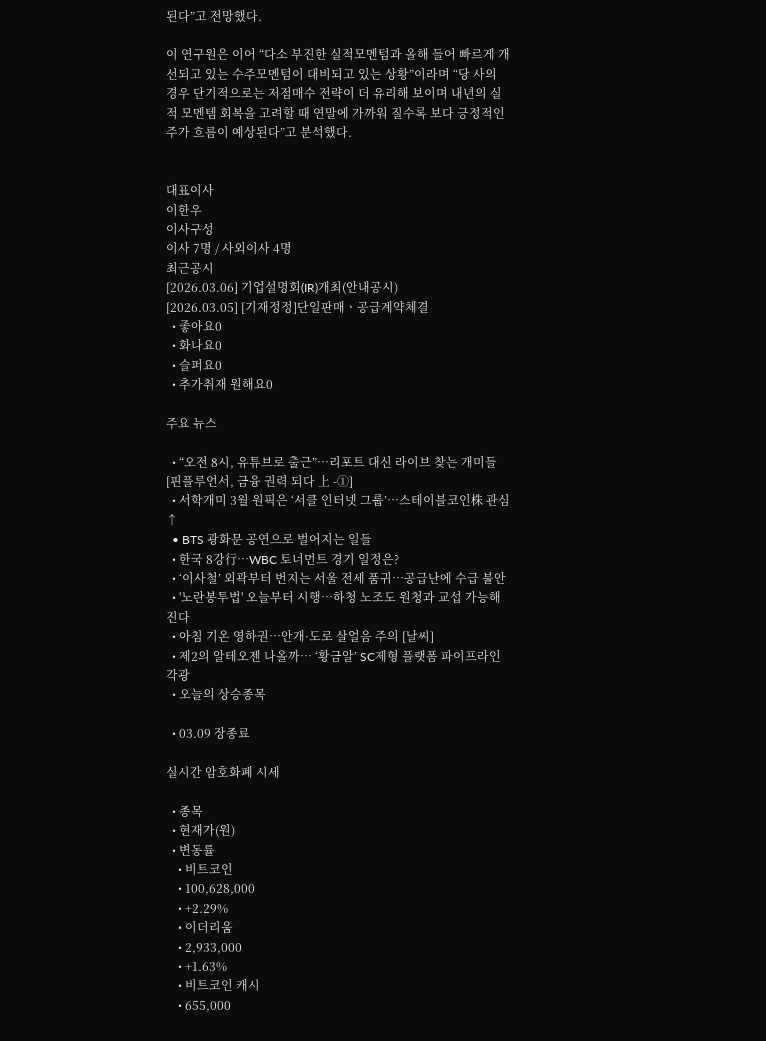된다”고 전망했다.

이 연구원은 이어 “다소 부진한 실적모멘텀과 올해 들어 빠르게 개선되고 있는 수주모멘텀이 대비되고 있는 상황”이라며 “당 사의 경우 단기적으로는 저점매수 전략이 더 유리해 보이며 내년의 실적 모멘템 회복을 고려할 때 연말에 가까워 질수록 보다 긍정적인 주가 흐름이 예상된다”고 분석했다.


대표이사
이한우
이사구성
이사 7명 / 사외이사 4명
최근공시
[2026.03.06] 기업설명회(IR)개최(안내공시)
[2026.03.05] [기재정정]단일판매ㆍ공급계약체결
  • 좋아요0
  • 화나요0
  • 슬퍼요0
  • 추가취재 원해요0

주요 뉴스

  • “오전 8시, 유튜브로 출근”…리포트 대신 라이브 찾는 개미들[핀플루언서, 금융 권력 되다 上 -①]
  • 서학개미 3월 원픽은 ‘서클 인터넷 그룹’⋯스테이블코인株 관심↑
  • BTS 광화문 공연으로 벌어지는 일들
  • 한국 8강行…WBC 토너먼트 경기 일정은?
  • ‘이사철’ 외곽부터 번지는 서울 전세 품귀…공급난에 수급 불안
  • '노란봉투법' 오늘부터 시행⋯하청 노조도 원청과 교섭 가능해진다
  • 아침 기온 영하권…안개·도로 살얼음 주의 [날씨]
  • 제2의 알테오젠 나올까… ‘황금알’ SC제형 플랫폼 파이프라인 각광
  • 오늘의 상승종목

  • 03.09 장종료

실시간 암호화폐 시세

  • 종목
  • 현재가(원)
  • 변동률
    • 비트코인
    • 100,628,000
    • +2.29%
    • 이더리움
    • 2,933,000
    • +1.63%
    • 비트코인 캐시
    • 655,000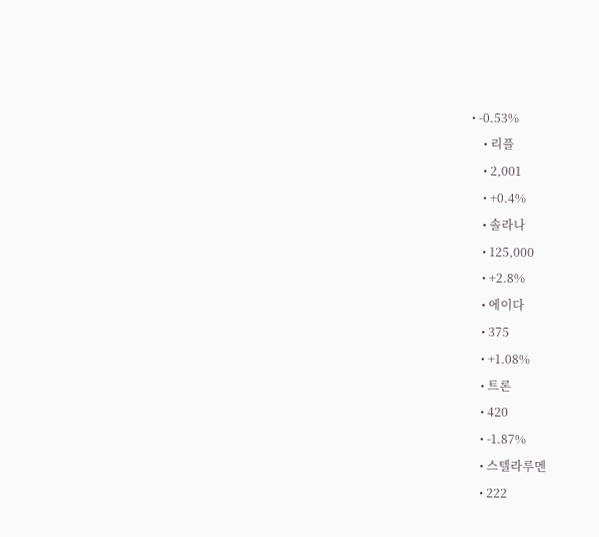• -0.53%
    • 리플
    • 2,001
    • +0.4%
    • 솔라나
    • 125,000
    • +2.8%
    • 에이다
    • 375
    • +1.08%
    • 트론
    • 420
    • -1.87%
    • 스텔라루멘
    • 222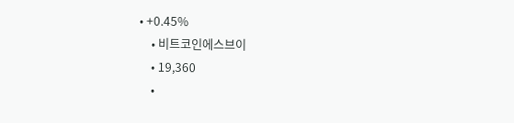• +0.45%
    • 비트코인에스브이
    • 19,360
    •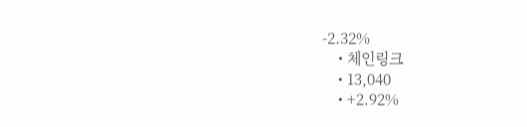-2.32%
    • 체인링크
    • 13,040
    • +2.92%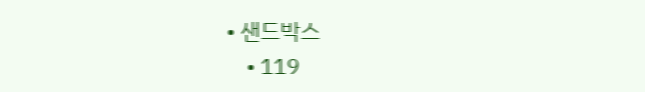• 샌드박스
    • 119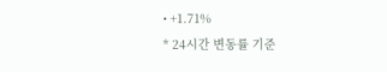• +1.71%
* 24시간 변동률 기준